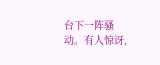台下一阵骚动。有人惊讶,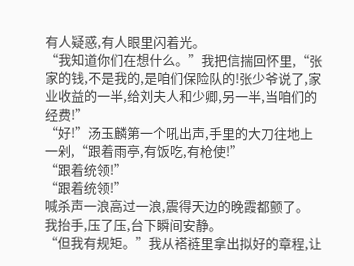有人疑惑,有人眼里闪着光。
“我知道你们在想什么。”我把信揣回怀里,“张家的钱,不是我的,是咱们保险队的!张少爷说了,家业收益的一半,给刘夫人和少卿,另一半,当咱们的经费!”
“好!”汤玉麟第一个吼出声,手里的大刀往地上一剁,“跟着雨亭,有饭吃,有枪使!”
“跟着统领!”
“跟着统领!”
喊杀声一浪高过一浪,震得天边的晚霞都颤了。
我抬手,压了压,台下瞬间安静。
“但我有规矩。”我从褡裢里拿出拟好的章程,让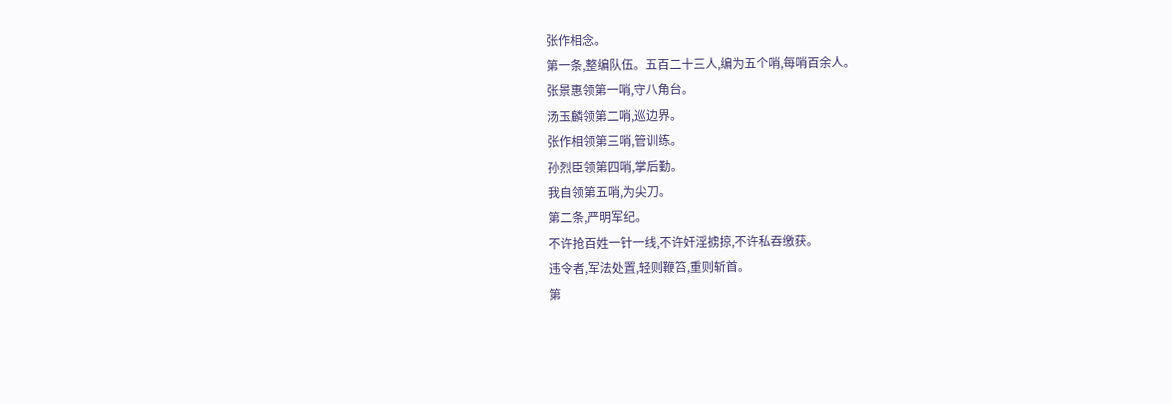张作相念。
第一条,整编队伍。五百二十三人,编为五个哨,每哨百余人。
张景惠领第一哨,守八角台。
汤玉麟领第二哨,巡边界。
张作相领第三哨,管训练。
孙烈臣领第四哨,掌后勤。
我自领第五哨,为尖刀。
第二条,严明军纪。
不许抢百姓一针一线,不许奸淫掳掠,不许私吞缴获。
违令者,军法处置,轻则鞭笞,重则斩首。
第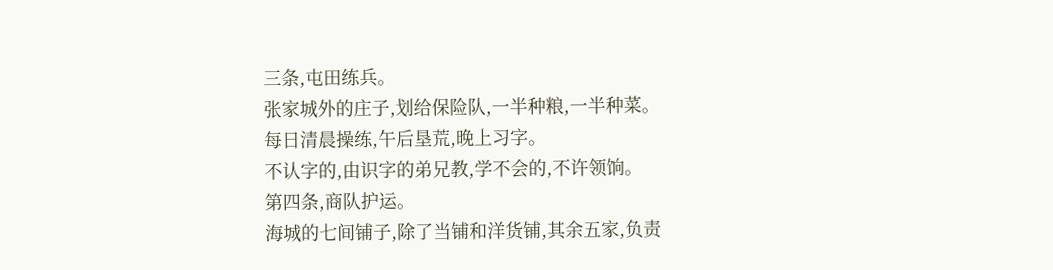三条,屯田练兵。
张家城外的庄子,划给保险队,一半种粮,一半种菜。
每日清晨操练,午后垦荒,晚上习字。
不认字的,由识字的弟兄教,学不会的,不许领饷。
第四条,商队护运。
海城的七间铺子,除了当铺和洋货铺,其余五家,负责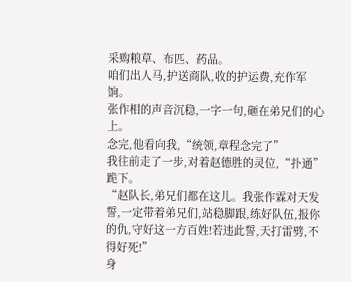采购粮草、布匹、药品。
咱们出人马,护送商队,收的护运费,充作军饷。
张作相的声音沉稳,一字一句,砸在弟兄们的心上。
念完,他看向我,“统领,章程念完了”
我往前走了一步,对着赵德胜的灵位,“扑通”跪下。
“赵队长,弟兄们都在这儿。我张作霖对天发誓,一定带着弟兄们,站稳脚跟,练好队伍,报你的仇,守好这一方百姓!若违此誓,天打雷劈,不得好死!”
身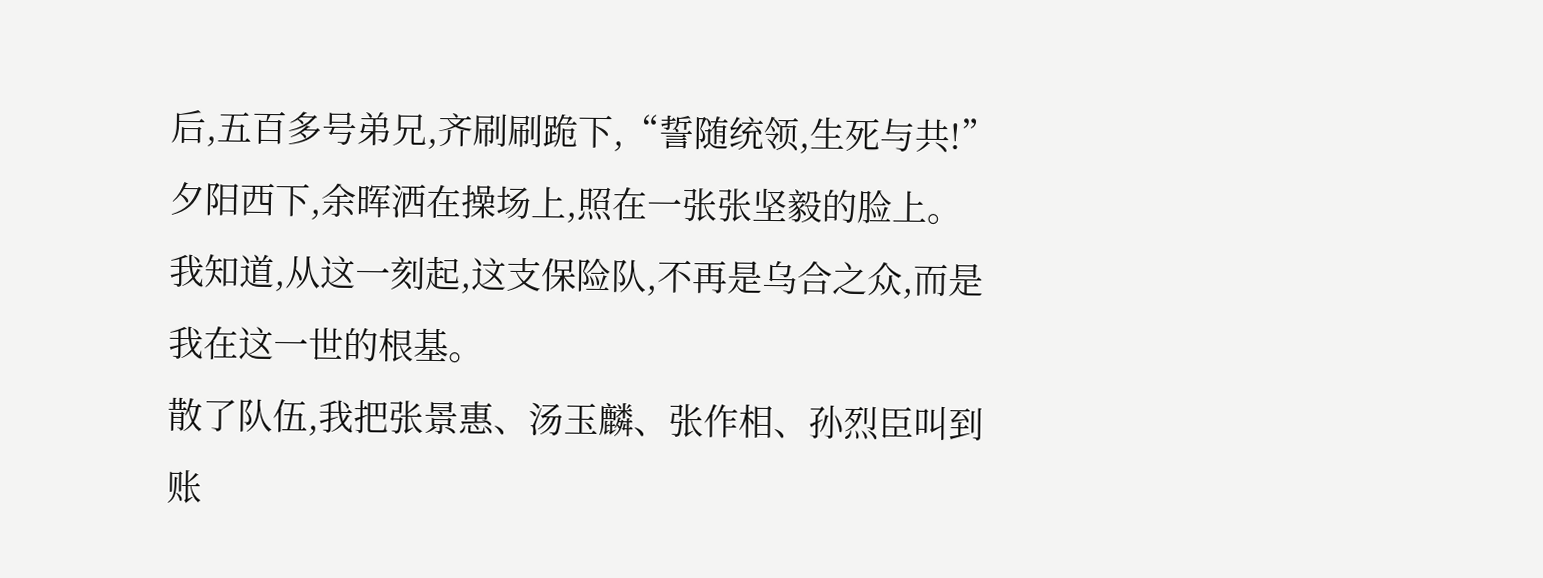后,五百多号弟兄,齐刷刷跪下,“誓随统领,生死与共!”
夕阳西下,余晖洒在操场上,照在一张张坚毅的脸上。
我知道,从这一刻起,这支保险队,不再是乌合之众,而是我在这一世的根基。
散了队伍,我把张景惠、汤玉麟、张作相、孙烈臣叫到账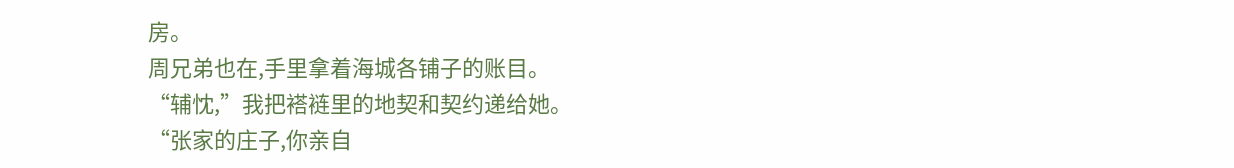房。
周兄弟也在,手里拿着海城各铺子的账目。
“辅忱,”我把褡裢里的地契和契约递给她。
“张家的庄子,你亲自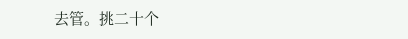去管。挑二十个